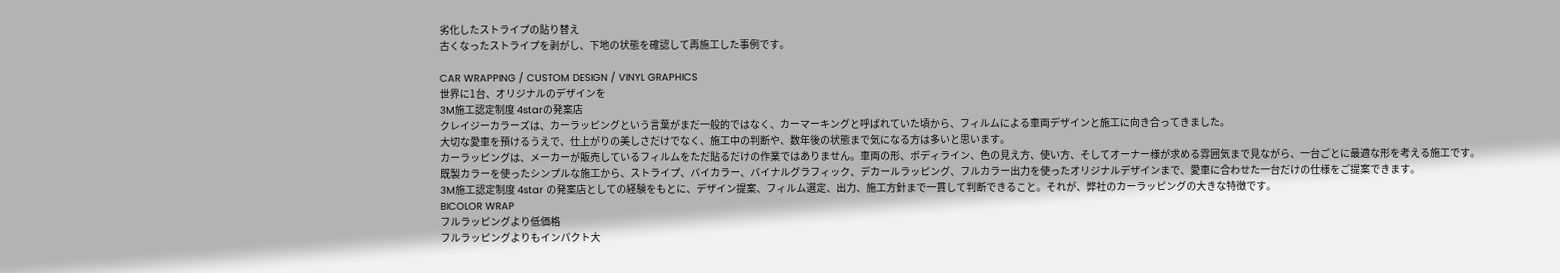劣化したストライプの貼り替え
古くなったストライプを剥がし、下地の状態を確認して再施工した事例です。

CAR WRAPPING / CUSTOM DESIGN / VINYL GRAPHICS
世界に1台、オリジナルのデザインを
3M施工認定制度 4starの発案店
クレイジーカラーズは、カーラッピングという言葉がまだ一般的ではなく、カーマーキングと呼ばれていた頃から、フィルムによる車両デザインと施工に向き合ってきました。
大切な愛車を預けるうえで、仕上がりの美しさだけでなく、施工中の判断や、数年後の状態まで気になる方は多いと思います。
カーラッピングは、メーカーが販売しているフィルムをただ貼るだけの作業ではありません。車両の形、ボディライン、色の見え方、使い方、そしてオーナー様が求める雰囲気まで見ながら、一台ごとに最適な形を考える施工です。
既製カラーを使ったシンプルな施工から、ストライプ、バイカラー、バイナルグラフィック、デカールラッピング、フルカラー出力を使ったオリジナルデザインまで、愛車に合わせた一台だけの仕様をご提案できます。
3M施工認定制度 4star の発案店としての経験をもとに、デザイン提案、フィルム選定、出力、施工方針まで一貫して判断できること。それが、弊社のカーラッピングの大きな特徴です。
BICOLOR WRAP
フルラッピングより低価格
フルラッピングよりもインパクト大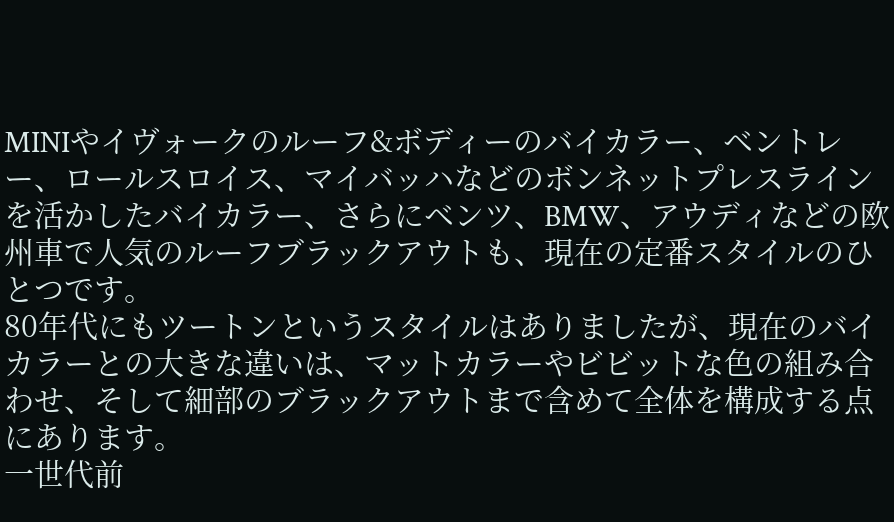MINIやイヴォークのルーフ&ボディーのバイカラー、ベントレー、ロールスロイス、マイバッハなどのボンネットプレスラインを活かしたバイカラー、さらにベンツ、BMW、アウディなどの欧州車で人気のルーフブラックアウトも、現在の定番スタイルのひとつです。
80年代にもツートンというスタイルはありましたが、現在のバイカラーとの大きな違いは、マットカラーやビビットな色の組み合わせ、そして細部のブラックアウトまで含めて全体を構成する点にあります。
一世代前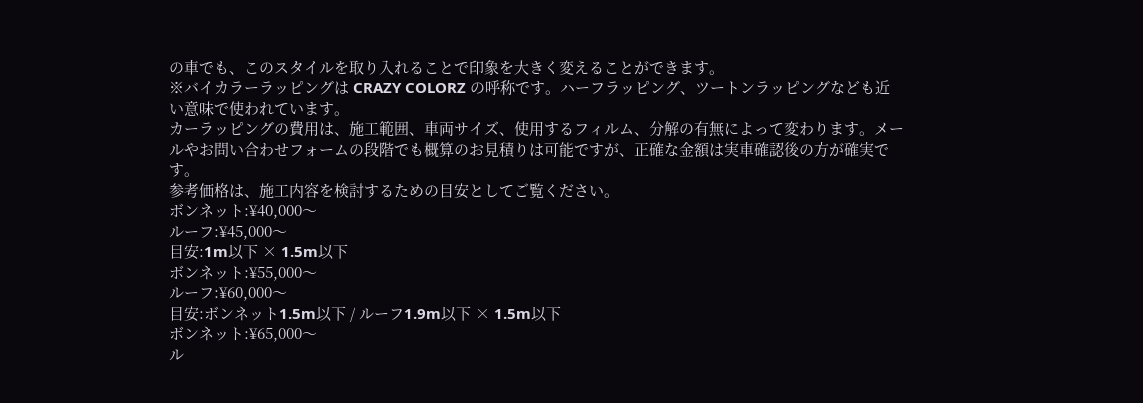の車でも、このスタイルを取り入れることで印象を大きく変えることができます。
※バイカラーラッピングは CRAZY COLORZ の呼称です。ハーフラッピング、ツートンラッピングなども近い意味で使われています。
カーラッピングの費用は、施工範囲、車両サイズ、使用するフィルム、分解の有無によって変わります。メールやお問い合わせフォームの段階でも概算のお見積りは可能ですが、正確な金額は実車確認後の方が確実です。
参考価格は、施工内容を検討するための目安としてご覧ください。
ボンネット:¥40,000〜
ルーフ:¥45,000〜
目安:1m以下 × 1.5m以下
ボンネット:¥55,000〜
ルーフ:¥60,000〜
目安:ボンネット1.5m以下 / ルーフ1.9m以下 × 1.5m以下
ボンネット:¥65,000〜
ル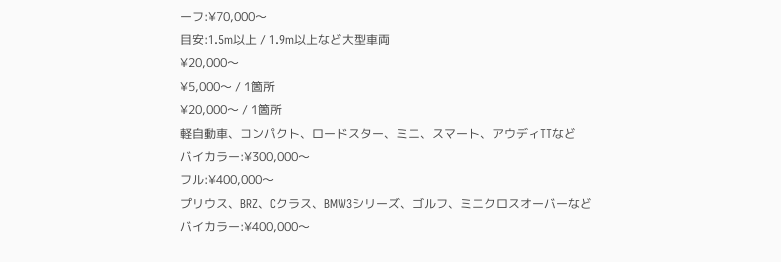ーフ:¥70,000〜
目安:1.5m以上 / 1.9m以上など大型車両
¥20,000〜
¥5,000〜 / 1箇所
¥20,000〜 / 1箇所
軽自動車、コンパクト、ロードスター、ミニ、スマート、アウディTTなど
バイカラー:¥300,000〜
フル:¥400,000〜
プリウス、BRZ、Cクラス、BMW3シリーズ、ゴルフ、ミニクロスオーバーなど
バイカラー:¥400,000〜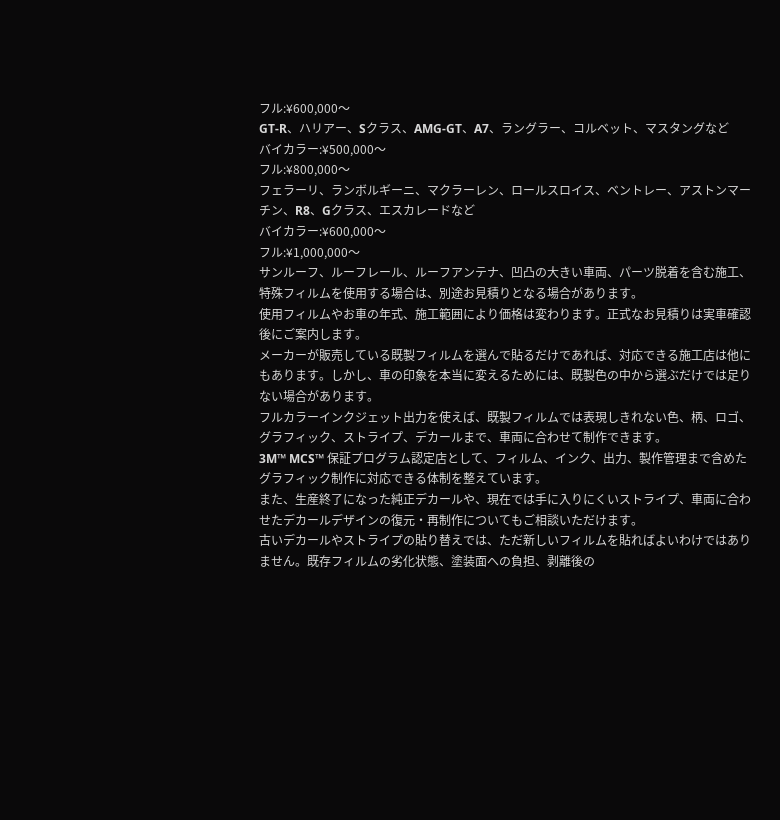フル:¥600,000〜
GT-R、ハリアー、Sクラス、AMG-GT、A7、ラングラー、コルベット、マスタングなど
バイカラー:¥500,000〜
フル:¥800,000〜
フェラーリ、ランボルギーニ、マクラーレン、ロールスロイス、ベントレー、アストンマーチン、R8、Gクラス、エスカレードなど
バイカラー:¥600,000〜
フル:¥1,000,000〜
サンルーフ、ルーフレール、ルーフアンテナ、凹凸の大きい車両、パーツ脱着を含む施工、特殊フィルムを使用する場合は、別途お見積りとなる場合があります。
使用フィルムやお車の年式、施工範囲により価格は変わります。正式なお見積りは実車確認後にご案内します。
メーカーが販売している既製フィルムを選んで貼るだけであれば、対応できる施工店は他にもあります。しかし、車の印象を本当に変えるためには、既製色の中から選ぶだけでは足りない場合があります。
フルカラーインクジェット出力を使えば、既製フィルムでは表現しきれない色、柄、ロゴ、グラフィック、ストライプ、デカールまで、車両に合わせて制作できます。
3M™ MCS™ 保証プログラム認定店として、フィルム、インク、出力、製作管理まで含めたグラフィック制作に対応できる体制を整えています。
また、生産終了になった純正デカールや、現在では手に入りにくいストライプ、車両に合わせたデカールデザインの復元・再制作についてもご相談いただけます。
古いデカールやストライプの貼り替えでは、ただ新しいフィルムを貼ればよいわけではありません。既存フィルムの劣化状態、塗装面への負担、剥離後の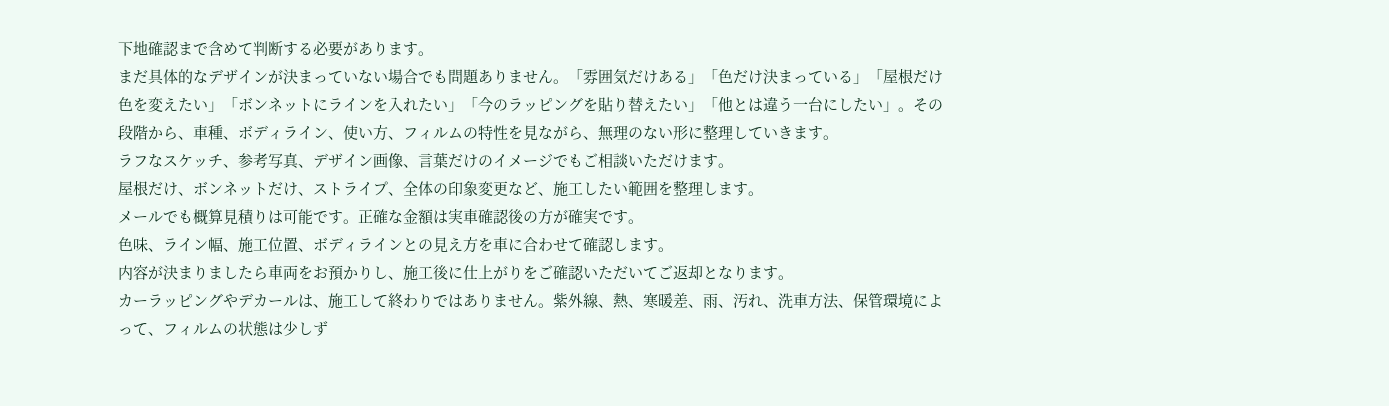下地確認まで含めて判断する必要があります。
まだ具体的なデザインが決まっていない場合でも問題ありません。「雰囲気だけある」「色だけ決まっている」「屋根だけ色を変えたい」「ボンネットにラインを入れたい」「今のラッピングを貼り替えたい」「他とは違う一台にしたい」。その段階から、車種、ボディライン、使い方、フィルムの特性を見ながら、無理のない形に整理していきます。
ラフなスケッチ、参考写真、デザイン画像、言葉だけのイメージでもご相談いただけます。
屋根だけ、ボンネットだけ、ストライプ、全体の印象変更など、施工したい範囲を整理します。
メールでも概算見積りは可能です。正確な金額は実車確認後の方が確実です。
色味、ライン幅、施工位置、ボディラインとの見え方を車に合わせて確認します。
内容が決まりましたら車両をお預かりし、施工後に仕上がりをご確認いただいてご返却となります。
カーラッピングやデカールは、施工して終わりではありません。紫外線、熱、寒暖差、雨、汚れ、洗車方法、保管環境によって、フィルムの状態は少しず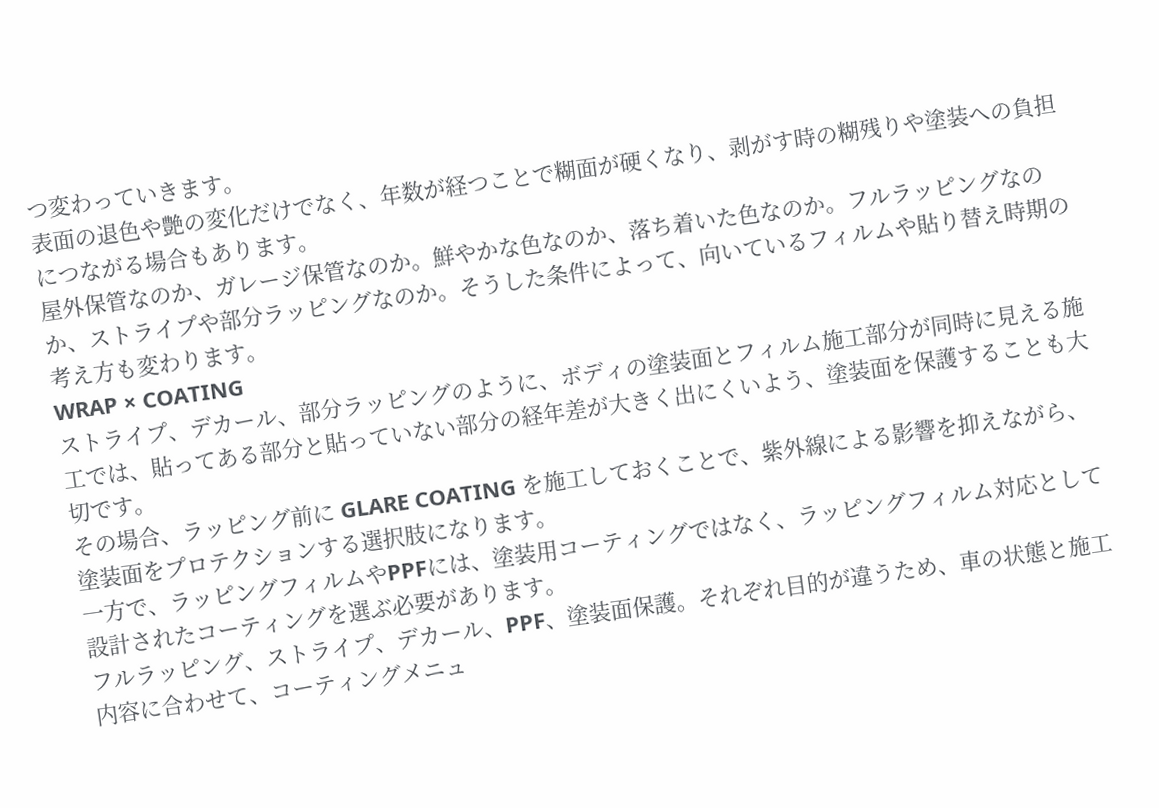つ変わっていきます。
表面の退色や艶の変化だけでなく、年数が経つことで糊面が硬くなり、剥がす時の糊残りや塗装への負担につながる場合もあります。
屋外保管なのか、ガレージ保管なのか。鮮やかな色なのか、落ち着いた色なのか。フルラッピングなのか、ストライプや部分ラッピングなのか。そうした条件によって、向いているフィルムや貼り替え時期の考え方も変わります。
WRAP × COATING
ストライプ、デカール、部分ラッピングのように、ボディの塗装面とフィルム施工部分が同時に見える施工では、貼ってある部分と貼っていない部分の経年差が大きく出にくいよう、塗装面を保護することも大切です。
その場合、ラッピング前に GLARE COATING を施工しておくことで、紫外線による影響を抑えながら、塗装面をプロテクションする選択肢になります。
一方で、ラッピングフィルムやPPFには、塗装用コーティングではなく、ラッピングフィルム対応として設計されたコーティングを選ぶ必要があります。
フルラッピング、ストライプ、デカール、PPF、塗装面保護。それぞれ目的が違うため、車の状態と施工内容に合わせて、コーティングメニュ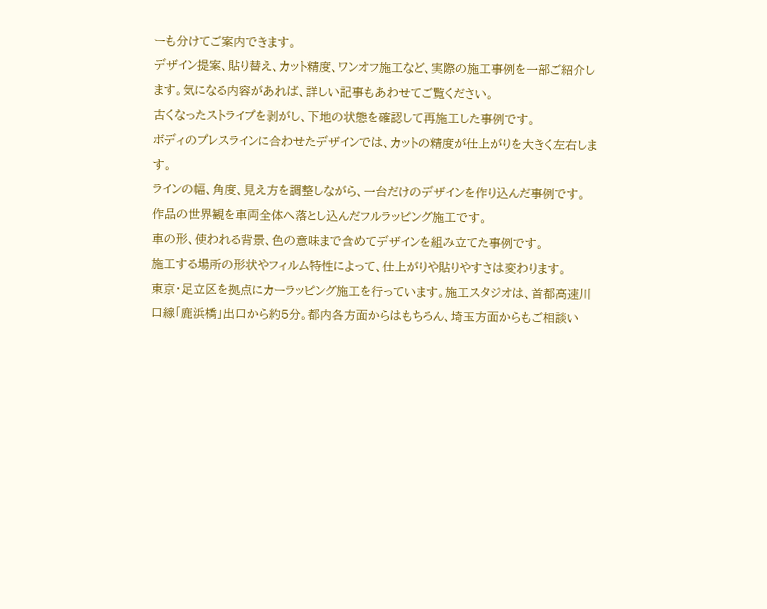ーも分けてご案内できます。
デザイン提案、貼り替え、カット精度、ワンオフ施工など、実際の施工事例を一部ご紹介します。気になる内容があれば、詳しい記事もあわせてご覧ください。
古くなったストライプを剥がし、下地の状態を確認して再施工した事例です。
ボディのプレスラインに合わせたデザインでは、カットの精度が仕上がりを大きく左右します。
ラインの幅、角度、見え方を調整しながら、一台だけのデザインを作り込んだ事例です。
作品の世界観を車両全体へ落とし込んだフルラッピング施工です。
車の形、使われる背景、色の意味まで含めてデザインを組み立てた事例です。
施工する場所の形状やフィルム特性によって、仕上がりや貼りやすさは変わります。
東京・足立区を拠点にカーラッピング施工を行っています。施工スタジオは、首都高速川口線「鹿浜橋」出口から約5分。都内各方面からはもちろん、埼玉方面からもご相談い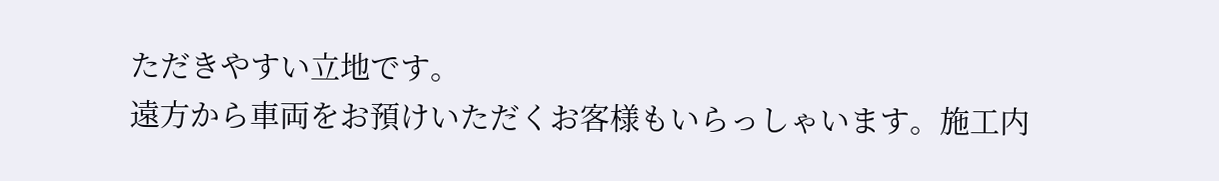ただきやすい立地です。
遠方から車両をお預けいただくお客様もいらっしゃいます。施工内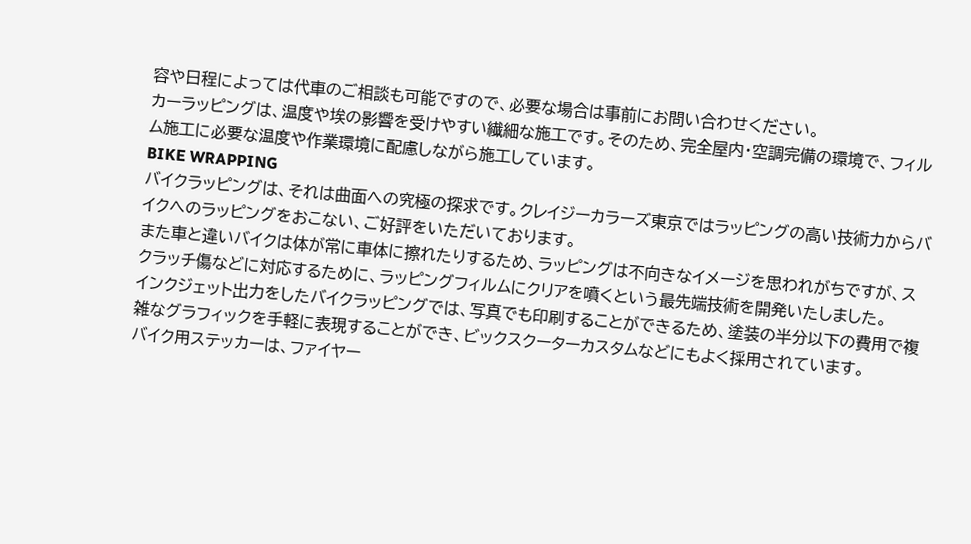容や日程によっては代車のご相談も可能ですので、必要な場合は事前にお問い合わせください。
カーラッピングは、温度や埃の影響を受けやすい繊細な施工です。そのため、完全屋内・空調完備の環境で、フィルム施工に必要な温度や作業環境に配慮しながら施工しています。
BIKE WRAPPING
バイクラッピングは、それは曲面への究極の探求です。クレイジーカラーズ東京ではラッピングの高い技術力からバイクへのラッピングをおこない、ご好評をいただいております。
また車と違いバイクは体が常に車体に擦れたりするため、ラッピングは不向きなイメージを思われがちですが、スクラッチ傷などに対応するために、ラッピングフィルムにクリアを噴くという最先端技術を開発いたしました。
インクジェット出力をしたバイクラッピングでは、写真でも印刷することができるため、塗装の半分以下の費用で複雑なグラフィックを手軽に表現することができ、ビックスクーターカスタムなどにもよく採用されています。
バイク用ステッカーは、ファイヤー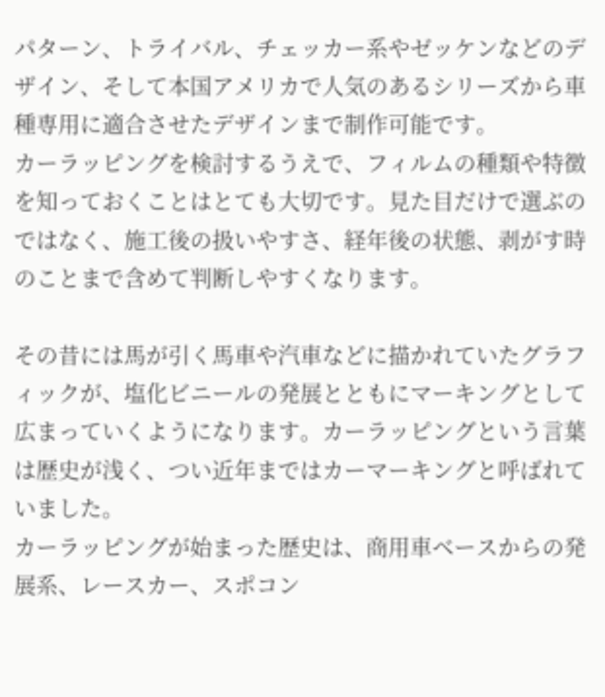パターン、トライバル、チェッカー系やゼッケンなどのデザイン、そして本国アメリカで人気のあるシリーズから車種専用に適合させたデザインまで制作可能です。
カーラッピングを検討するうえで、フィルムの種類や特徴を知っておくことはとても大切です。見た目だけで選ぶのではなく、施工後の扱いやすさ、経年後の状態、剥がす時のことまで含めて判断しやすくなります。

その昔には馬が引く馬車や汽車などに描かれていたグラフィックが、塩化ビニールの発展とともにマーキングとして広まっていくようになります。カーラッピングという言葉は歴史が浅く、つい近年まではカーマーキングと呼ばれていました。
カーラッピングが始まった歴史は、商用車ベースからの発展系、レースカー、スポコン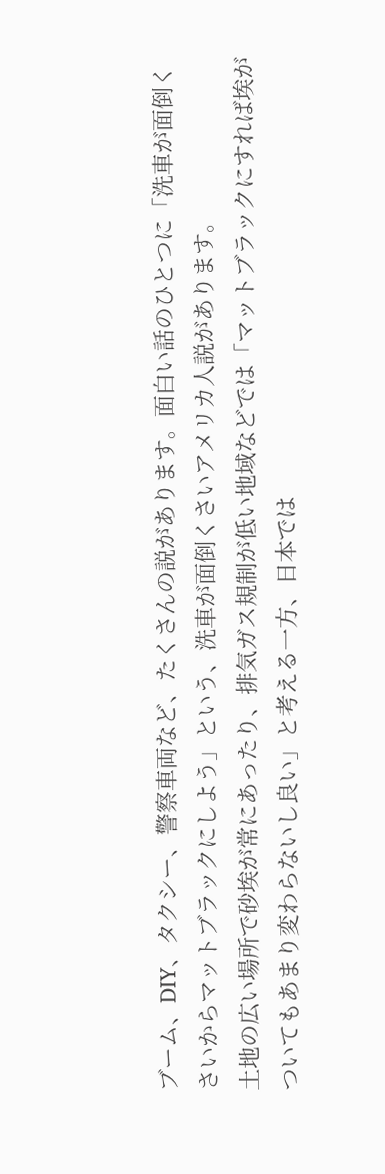ブーム、DIY、タクシー、警察車両など、たくさんの説があります。面白い話のひとつに「洗車が面倒くさいからマットブラックにしよう」という、洗車が面倒くさいアメリカ人説があります。
土地の広い場所で砂埃が常にあったり、排気ガス規制が低い地域などでは「マットブラックにすれば埃がついてもあまり変わらないし良い」と考える一方、日本では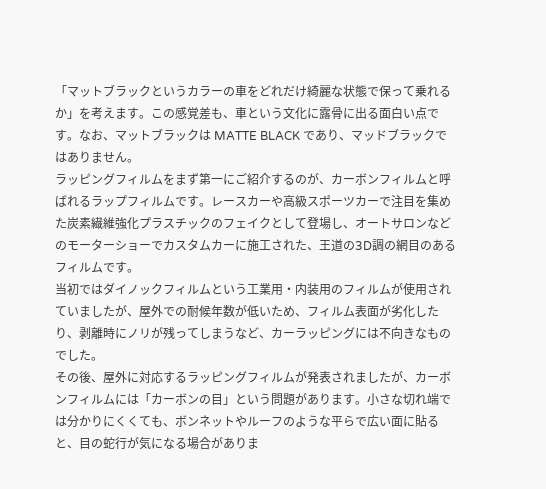「マットブラックというカラーの車をどれだけ綺麗な状態で保って乗れるか」を考えます。この感覚差も、車という文化に露骨に出る面白い点です。なお、マットブラックは MATTE BLACK であり、マッドブラックではありません。
ラッピングフィルムをまず第一にご紹介するのが、カーボンフィルムと呼ばれるラップフィルムです。レースカーや高級スポーツカーで注目を集めた炭素繊維強化プラスチックのフェイクとして登場し、オートサロンなどのモーターショーでカスタムカーに施工された、王道の3D調の網目のあるフィルムです。
当初ではダイノックフィルムという工業用・内装用のフィルムが使用されていましたが、屋外での耐候年数が低いため、フィルム表面が劣化したり、剥離時にノリが残ってしまうなど、カーラッピングには不向きなものでした。
その後、屋外に対応するラッピングフィルムが発表されましたが、カーボンフィルムには「カーボンの目」という問題があります。小さな切れ端では分かりにくくても、ボンネットやルーフのような平らで広い面に貼ると、目の蛇行が気になる場合がありま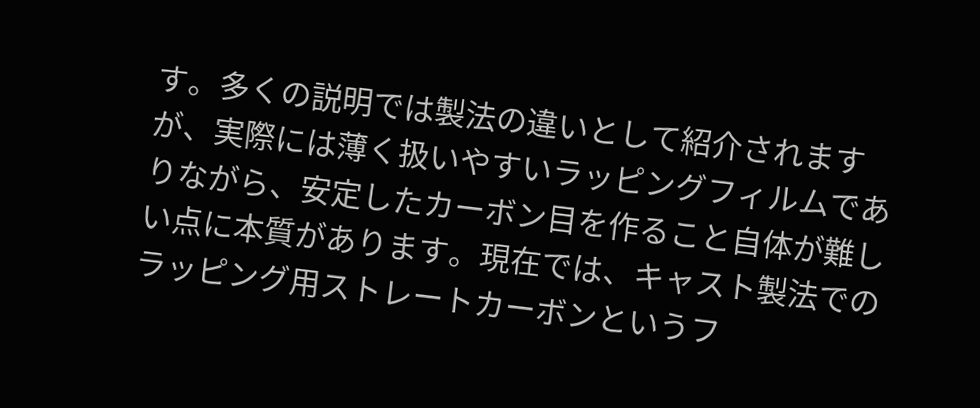す。多くの説明では製法の違いとして紹介されますが、実際には薄く扱いやすいラッピングフィルムでありながら、安定したカーボン目を作ること自体が難しい点に本質があります。現在では、キャスト製法でのラッピング用ストレートカーボンというフ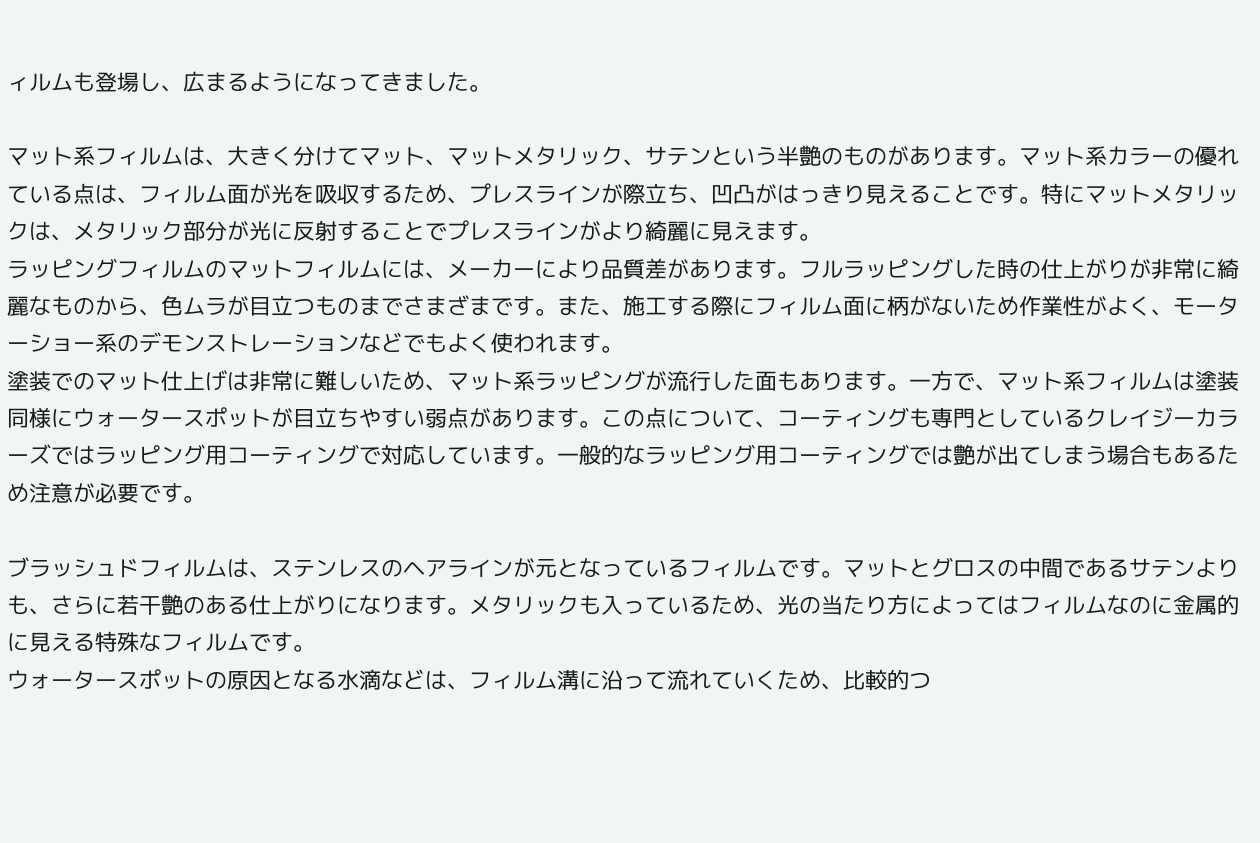ィルムも登場し、広まるようになってきました。

マット系フィルムは、大きく分けてマット、マットメタリック、サテンという半艶のものがあります。マット系カラーの優れている点は、フィルム面が光を吸収するため、プレスラインが際立ち、凹凸がはっきり見えることです。特にマットメタリックは、メタリック部分が光に反射することでプレスラインがより綺麗に見えます。
ラッピングフィルムのマットフィルムには、メーカーにより品質差があります。フルラッピングした時の仕上がりが非常に綺麗なものから、色ムラが目立つものまでさまざまです。また、施工する際にフィルム面に柄がないため作業性がよく、モーターショー系のデモンストレーションなどでもよく使われます。
塗装でのマット仕上げは非常に難しいため、マット系ラッピングが流行した面もあります。一方で、マット系フィルムは塗装同様にウォータースポットが目立ちやすい弱点があります。この点について、コーティングも専門としているクレイジーカラーズではラッピング用コーティングで対応しています。一般的なラッピング用コーティングでは艶が出てしまう場合もあるため注意が必要です。

ブラッシュドフィルムは、ステンレスのヘアラインが元となっているフィルムです。マットとグロスの中間であるサテンよりも、さらに若干艶のある仕上がりになります。メタリックも入っているため、光の当たり方によってはフィルムなのに金属的に見える特殊なフィルムです。
ウォータースポットの原因となる水滴などは、フィルム溝に沿って流れていくため、比較的つ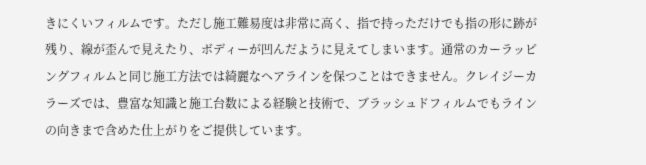きにくいフィルムです。ただし施工難易度は非常に高く、指で持っただけでも指の形に跡が残り、線が歪んで見えたり、ボディーが凹んだように見えてしまいます。通常のカーラッピングフィルムと同じ施工方法では綺麗なヘアラインを保つことはできません。クレイジーカラーズでは、豊富な知識と施工台数による経験と技術で、ブラッシュドフィルムでもラインの向きまで含めた仕上がりをご提供しています。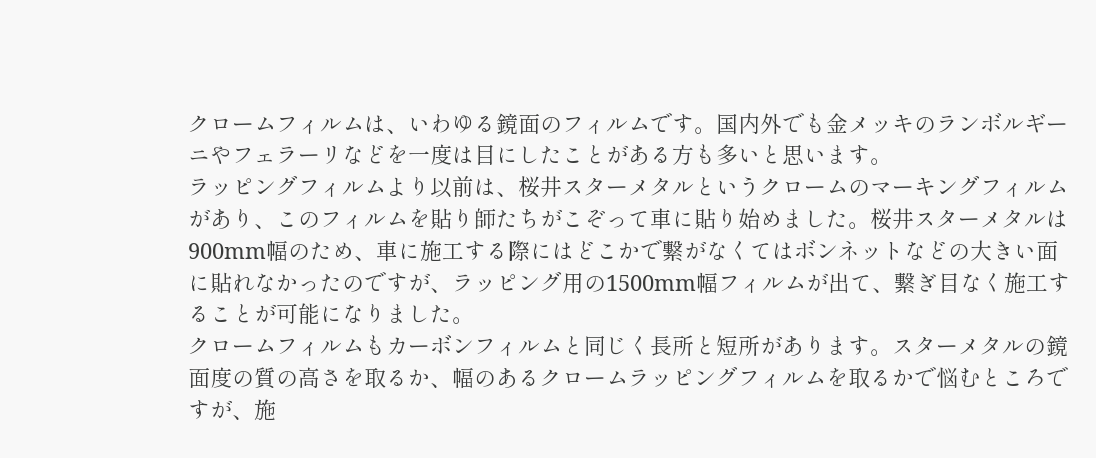クロームフィルムは、いわゆる鏡面のフィルムです。国内外でも金メッキのランボルギーニやフェラーリなどを一度は目にしたことがある方も多いと思います。
ラッピングフィルムより以前は、桜井スターメタルというクロームのマーキングフィルムがあり、このフィルムを貼り師たちがこぞって車に貼り始めました。桜井スターメタルは900mm幅のため、車に施工する際にはどこかで繋がなくてはボンネットなどの大きい面に貼れなかったのですが、ラッピング用の1500mm幅フィルムが出て、繋ぎ目なく施工することが可能になりました。
クロームフィルムもカーボンフィルムと同じく長所と短所があります。スターメタルの鏡面度の質の高さを取るか、幅のあるクロームラッピングフィルムを取るかで悩むところですが、施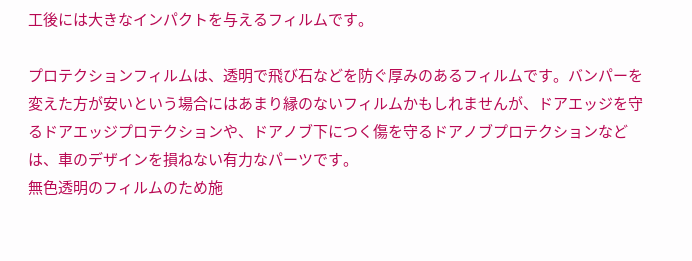工後には大きなインパクトを与えるフィルムです。

プロテクションフィルムは、透明で飛び石などを防ぐ厚みのあるフィルムです。バンパーを変えた方が安いという場合にはあまり縁のないフィルムかもしれませんが、ドアエッジを守るドアエッジプロテクションや、ドアノブ下につく傷を守るドアノブプロテクションなどは、車のデザインを損ねない有力なパーツです。
無色透明のフィルムのため施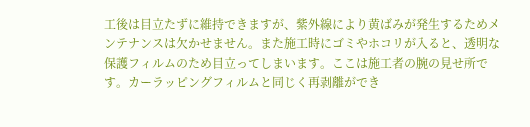工後は目立たずに維持できますが、紫外線により黄ばみが発生するためメンテナンスは欠かせません。また施工時にゴミやホコリが入ると、透明な保護フィルムのため目立ってしまいます。ここは施工者の腕の見せ所です。カーラッピングフィルムと同じく再剥離ができ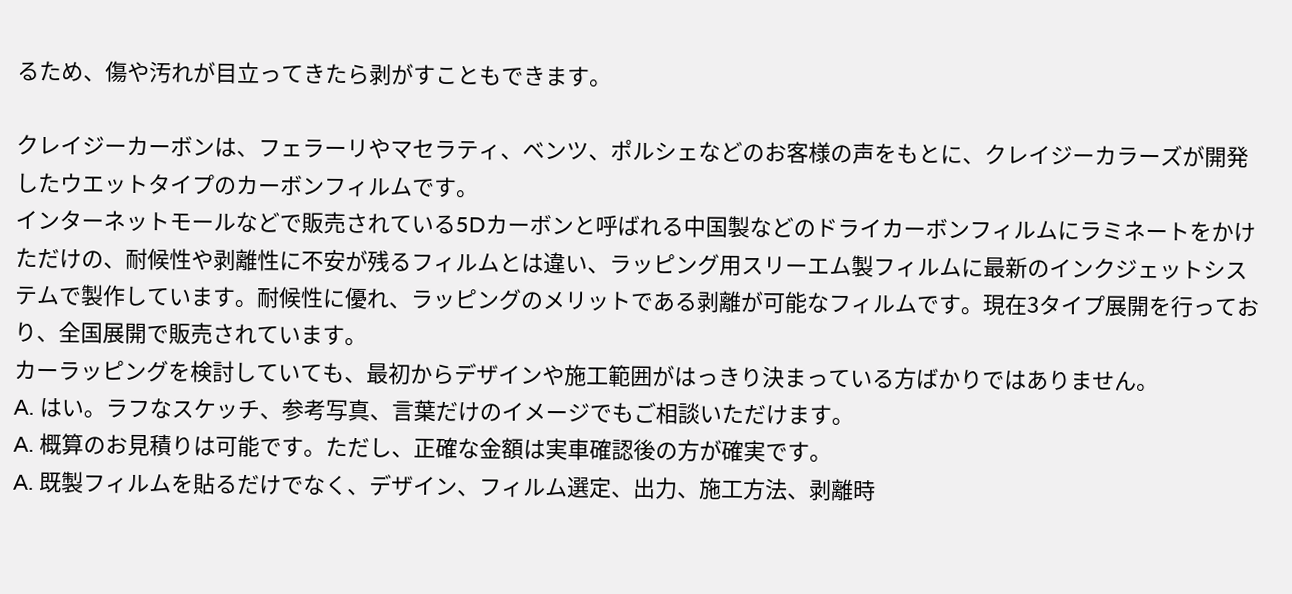るため、傷や汚れが目立ってきたら剥がすこともできます。

クレイジーカーボンは、フェラーリやマセラティ、ベンツ、ポルシェなどのお客様の声をもとに、クレイジーカラーズが開発したウエットタイプのカーボンフィルムです。
インターネットモールなどで販売されている5Dカーボンと呼ばれる中国製などのドライカーボンフィルムにラミネートをかけただけの、耐候性や剥離性に不安が残るフィルムとは違い、ラッピング用スリーエム製フィルムに最新のインクジェットシステムで製作しています。耐候性に優れ、ラッピングのメリットである剥離が可能なフィルムです。現在3タイプ展開を行っており、全国展開で販売されています。
カーラッピングを検討していても、最初からデザインや施工範囲がはっきり決まっている方ばかりではありません。
A. はい。ラフなスケッチ、参考写真、言葉だけのイメージでもご相談いただけます。
A. 概算のお見積りは可能です。ただし、正確な金額は実車確認後の方が確実です。
A. 既製フィルムを貼るだけでなく、デザイン、フィルム選定、出力、施工方法、剥離時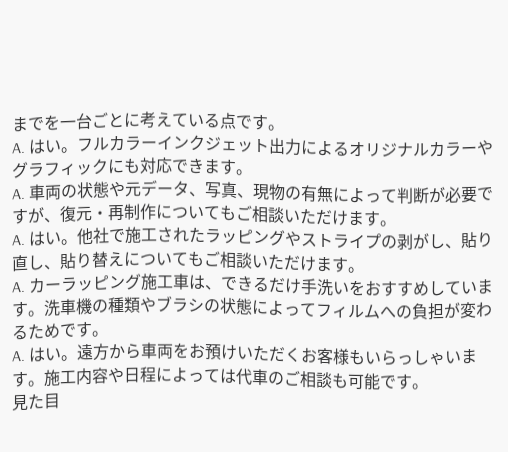までを一台ごとに考えている点です。
A. はい。フルカラーインクジェット出力によるオリジナルカラーやグラフィックにも対応できます。
A. 車両の状態や元データ、写真、現物の有無によって判断が必要ですが、復元・再制作についてもご相談いただけます。
A. はい。他社で施工されたラッピングやストライプの剥がし、貼り直し、貼り替えについてもご相談いただけます。
A. カーラッピング施工車は、できるだけ手洗いをおすすめしています。洗車機の種類やブラシの状態によってフィルムへの負担が変わるためです。
A. はい。遠方から車両をお預けいただくお客様もいらっしゃいます。施工内容や日程によっては代車のご相談も可能です。
見た目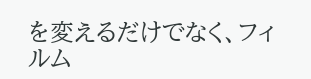を変えるだけでなく、フィルム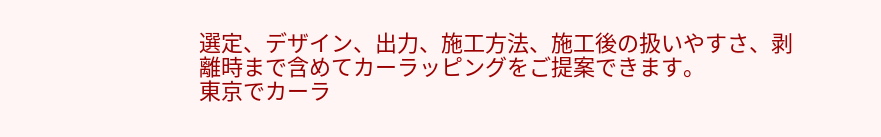選定、デザイン、出力、施工方法、施工後の扱いやすさ、剥離時まで含めてカーラッピングをご提案できます。
東京でカーラ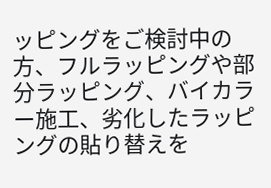ッピングをご検討中の方、フルラッピングや部分ラッピング、バイカラー施工、劣化したラッピングの貼り替えを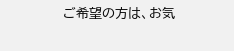ご希望の方は、お気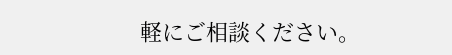軽にご相談ください。